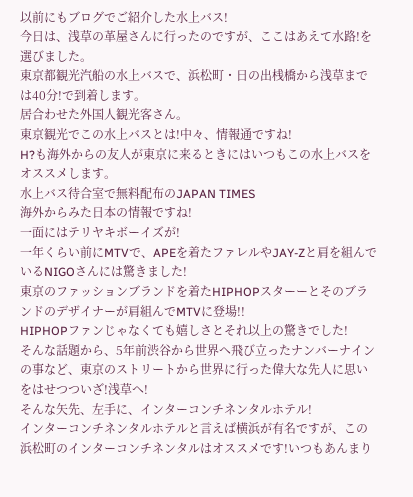以前にもブログでご紹介した水上バス!
今日は、浅草の革屋さんに行ったのですが、ここはあえて水路!を選びました。
東京都観光汽船の水上バスで、浜松町・日の出桟橋から浅草までは40分!で到着します。
居合わせた外国人観光客さん。
東京観光でこの水上バスとは!中々、情報通ですね!
H?も海外からの友人が東京に来るときにはいつもこの水上バスをオススメします。
水上バス待合室で無料配布のJAPAN TIMES
海外からみた日本の情報ですね!
一面にはテリヤキボーイズが!
一年くらい前にMTVで、APEを着たファレルやJAY-Zと肩を組んでいるNIGOさんには驚きました!
東京のファッションブランドを着たHIPHOPスターーとそのブランドのデザイナーが肩組んでMTVに登場!!
HIPHOPファンじゃなくても嬉しさとそれ以上の驚きでした!
そんな話題から、5年前渋谷から世界へ飛び立ったナンバーナインの事など、東京のストリートから世界に行った偉大な先人に思いをはせつついざ!浅草へ!
そんな矢先、左手に、インターコンチネンタルホテル!
インターコンチネンタルホテルと言えば横浜が有名ですが、この浜松町のインターコンチネンタルはオススメです!いつもあんまり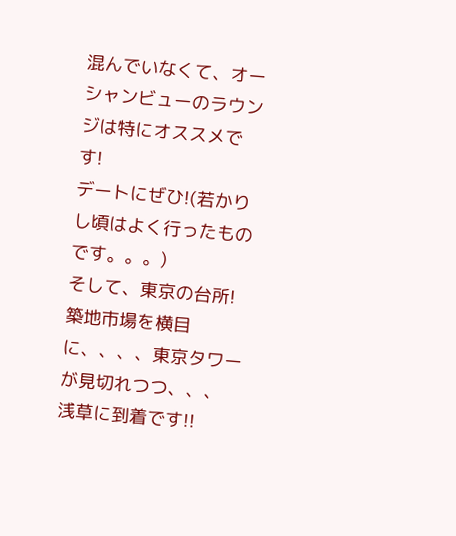混んでいなくて、オーシャンビューのラウンジは特にオススメです!
デートにぜひ!(若かりし頃はよく行ったものです。。。)
そして、東京の台所!築地市場を横目に、、、、東京タワーが見切れつつ、、、
浅草に到着です!!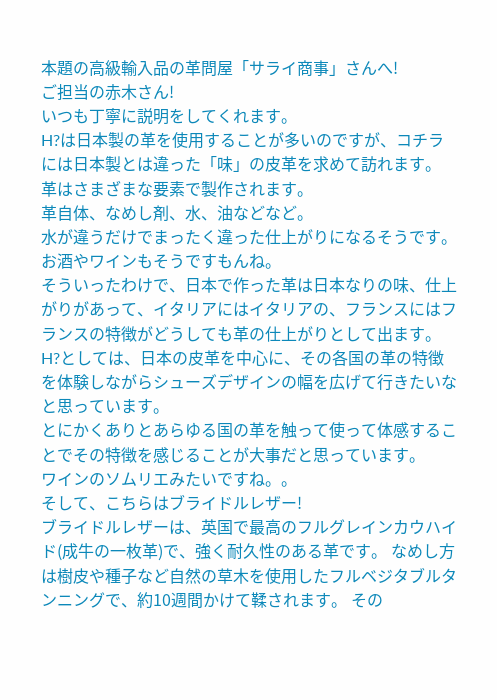本題の高級輸入品の革問屋「サライ商事」さんへ!
ご担当の赤木さん!
いつも丁寧に説明をしてくれます。
H?は日本製の革を使用することが多いのですが、コチラには日本製とは違った「味」の皮革を求めて訪れます。
革はさまざまな要素で製作されます。
革自体、なめし剤、水、油などなど。
水が違うだけでまったく違った仕上がりになるそうです。
お酒やワインもそうですもんね。
そういったわけで、日本で作った革は日本なりの味、仕上がりがあって、イタリアにはイタリアの、フランスにはフランスの特徴がどうしても革の仕上がりとして出ます。
H?としては、日本の皮革を中心に、その各国の革の特徴を体験しながらシューズデザインの幅を広げて行きたいなと思っています。
とにかくありとあらゆる国の革を触って使って体感することでその特徴を感じることが大事だと思っています。
ワインのソムリエみたいですね。。
そして、こちらはブライドルレザー!
ブライドルレザーは、英国で最高のフルグレインカウハイド(成牛の一枚革)で、強く耐久性のある革です。 なめし方は樹皮や種子など自然の草木を使用したフルベジタブルタンニングで、約10週間かけて鞣されます。 その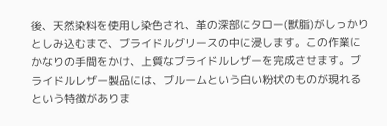後、天然染料を使用し染色され、革の深部にタロー(獣脂)がしっかりとしみ込むまで、ブライドルグリースの中に浸します。この作業にかなりの手間をかけ、上質なブライドルレザーを完成させます。ブライドルレザー製品には、ブルームという白い粉状のものが現れるという特徴がありま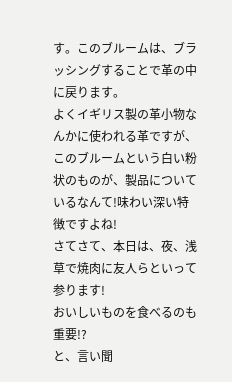す。このブルームは、ブラッシングすることで革の中に戻ります。
よくイギリス製の革小物なんかに使われる革ですが、このブルームという白い粉状のものが、製品についているなんて!味わい深い特徴ですよね!
さてさて、本日は、夜、浅草で焼肉に友人らといって参ります!
おいしいものを食べるのも重要!?
と、言い聞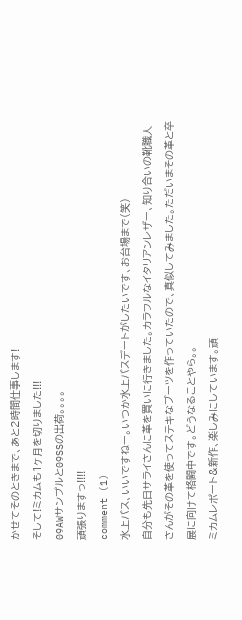かせてそのときまで、あと2時間仕事します!
そして!ミカムも1ヶ月を切りました!!!
09AWサンプルと09SSの出荷。。。。
頑張りますっ!!!!
comment (1)
水上バス、いいですねー。いつか水上バスデートがしたいです、お台場まで(笑)
自分も先日サライさんに革を買いに行きました。カラフルなイタリアンレザー、知り合いの靴職人さんがその革を使ってステキなブーツを作っていたので、真似してみました。ただいまその革と卒展に向けて格闘中です。どうなることやら。。
ミカムレポート&新作、楽しみにしています。頑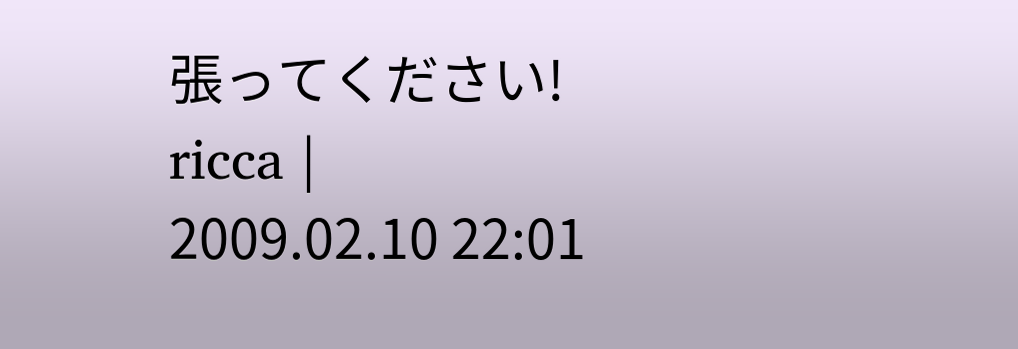張ってください!
ricca | 2009.02.10 22:01